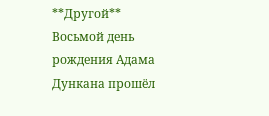**Другой**
Восьмой день рождения Адама Дункана прошёл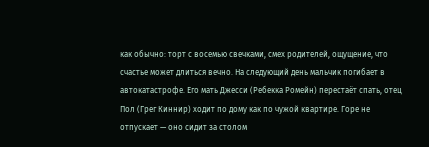как обычно: торт с восемью свечками, смех родителей, ощущение, что счастье может длиться вечно. На следующий день мальчик погибает в автокатастрофе. Его мать Джесси (Ребекка Ромейн) перестаёт спать, отец Пол (Грег Киннир) ходит по дому как по чужой квартире. Горе не отпускает — оно сидит за столом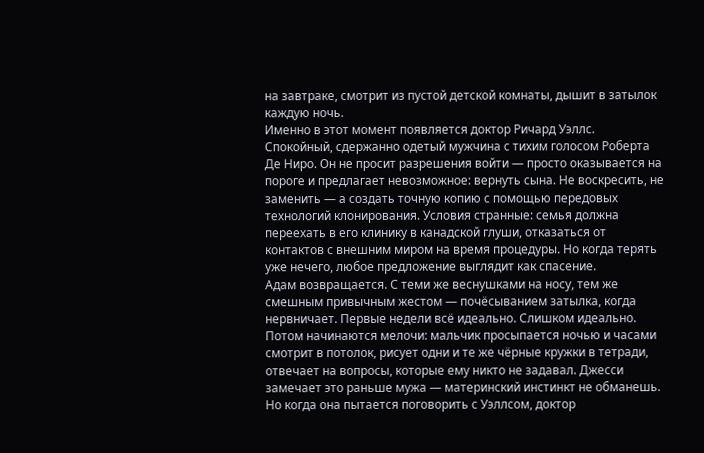на завтраке, смотрит из пустой детской комнаты, дышит в затылок каждую ночь.
Именно в этот момент появляется доктор Ричард Уэллс. Спокойный, сдержанно одетый мужчина с тихим голосом Роберта Де Ниро. Он не просит разрешения войти — просто оказывается на пороге и предлагает невозможное: вернуть сына. Не воскресить, не заменить — а создать точную копию с помощью передовых технологий клонирования. Условия странные: семья должна переехать в его клинику в канадской глуши, отказаться от контактов с внешним миром на время процедуры. Но когда терять уже нечего, любое предложение выглядит как спасение.
Адам возвращается. С теми же веснушками на носу, тем же смешным привычным жестом — почёсыванием затылка, когда нервничает. Первые недели всё идеально. Слишком идеально. Потом начинаются мелочи: мальчик просыпается ночью и часами смотрит в потолок, рисует одни и те же чёрные кружки в тетради, отвечает на вопросы, которые ему никто не задавал. Джесси замечает это раньше мужа — материнский инстинкт не обманешь. Но когда она пытается поговорить с Уэллсом, доктор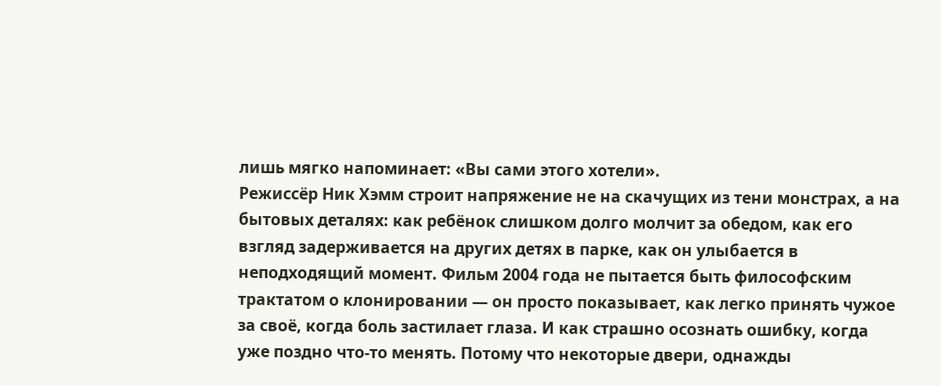лишь мягко напоминает: «Вы сами этого хотели».
Режиссёр Ник Хэмм строит напряжение не на скачущих из тени монстрах, а на бытовых деталях: как ребёнок слишком долго молчит за обедом, как его взгляд задерживается на других детях в парке, как он улыбается в неподходящий момент. Фильм 2004 года не пытается быть философским трактатом о клонировании — он просто показывает, как легко принять чужое за своё, когда боль застилает глаза. И как страшно осознать ошибку, когда уже поздно что-то менять. Потому что некоторые двери, однажды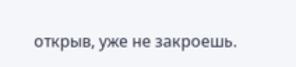открыв, уже не закроешь.